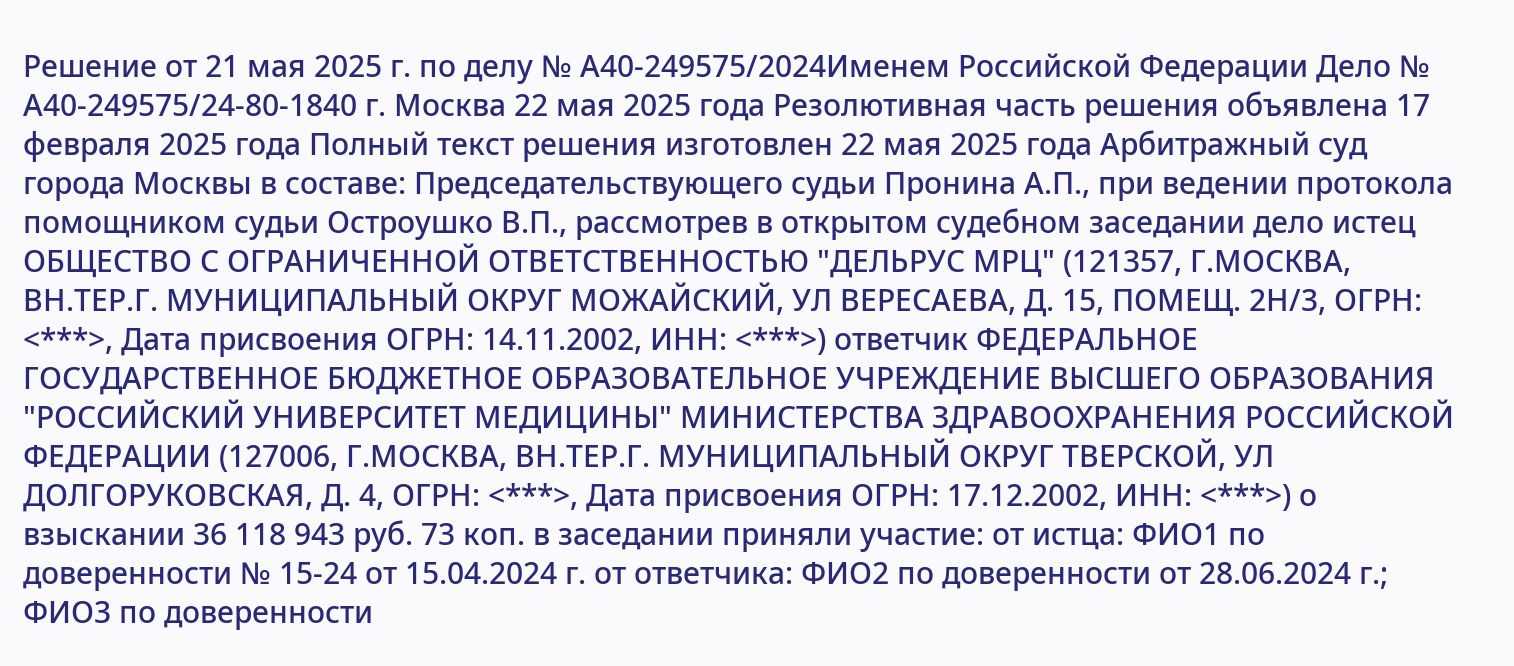Решение от 21 мая 2025 г. по делу № А40-249575/2024Именем Российской Федерации Дело № А40-249575/24-80-1840 г. Москва 22 мая 2025 года Резолютивная часть решения объявлена 17 февраля 2025 года Полный текст решения изготовлен 22 мая 2025 года Арбитражный суд города Москвы в составе: Председательствующего судьи Пронина А.П., при ведении протокола помощником судьи Остроушко В.П., рассмотрев в открытом судебном заседании дело истец ОБЩЕСТВО С ОГРАНИЧЕННОЙ ОТВЕТСТВЕННОСТЬЮ "ДЕЛЬРУС МРЦ" (121357, Г.МОСКВА, ВН.ТЕР.Г. МУНИЦИПАЛЬНЫЙ ОКРУГ МОЖАЙСКИЙ, УЛ ВЕРЕСАЕВА, Д. 15, ПОМЕЩ. 2Н/3, ОГРН: <***>, Дата присвоения ОГРН: 14.11.2002, ИНН: <***>) ответчик ФЕДЕРАЛЬНОЕ ГОСУДАРСТВЕННОЕ БЮДЖЕТНОЕ ОБРАЗОВАТЕЛЬНОЕ УЧРЕЖДЕНИЕ ВЫСШЕГО ОБРАЗОВАНИЯ "РОССИЙСКИЙ УНИВЕРСИТЕТ МЕДИЦИНЫ" МИНИСТЕРСТВА ЗДРАВООХРАНЕНИЯ РОССИЙСКОЙ ФЕДЕРАЦИИ (127006, Г.МОСКВА, ВН.ТЕР.Г. МУНИЦИПАЛЬНЫЙ ОКРУГ ТВЕРСКОЙ, УЛ ДОЛГОРУКОВСКАЯ, Д. 4, ОГРН: <***>, Дата присвоения ОГРН: 17.12.2002, ИНН: <***>) о взыскании 36 118 943 руб. 73 коп. в заседании приняли участие: от истца: ФИО1 по доверенности № 15-24 от 15.04.2024 г. от ответчика: ФИО2 по доверенности от 28.06.2024 г.; ФИО3 по доверенности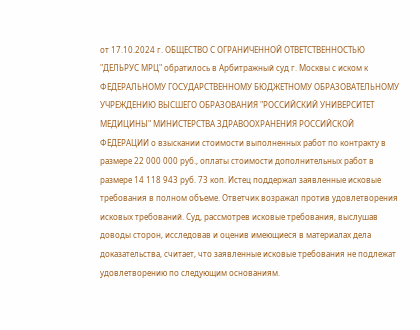от 17.10.2024 г. ОБЩЕСТВО С ОГРАНИЧЕННОЙ ОТВЕТСТВЕННОСТЬЮ "ДЕЛЬРУС МРЦ" обратилось в Арбитражный суд г. Москвы с иском к ФЕДЕРАЛЬНОМУ ГОСУДАРСТВЕННОМУ БЮДЖЕТНОМУ ОБРАЗОВАТЕЛЬНОМУ УЧРЕЖДЕНИЮ ВЫСШЕГО ОБРАЗОВАНИЯ "РОССИЙСКИЙ УНИВЕРСИТЕТ МЕДИЦИНЫ" МИНИСТЕРСТВА ЗДРАВООХРАНЕНИЯ РОССИЙСКОЙ ФЕДЕРАЦИИ о взыскании стоимости выполненных работ по контракту в размере 22 000 000 руб., оплаты стоимости дополнительных работ в размере 14 118 943 руб. 73 коп. Истец поддержал заявленные исковые требования в полном объеме. Ответчик возражал против удовлетворения исковых требований. Суд, рассмотрев исковые требования, выслушав доводы сторон, исследовав и оценив имеющиеся в материалах дела доказательства, считает, что заявленные исковые требования не подлежат удовлетворению по следующим основаниям.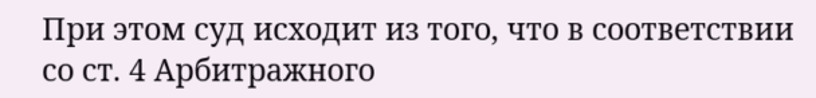При этом суд исходит из того, что в соответствии со ст. 4 Арбитражного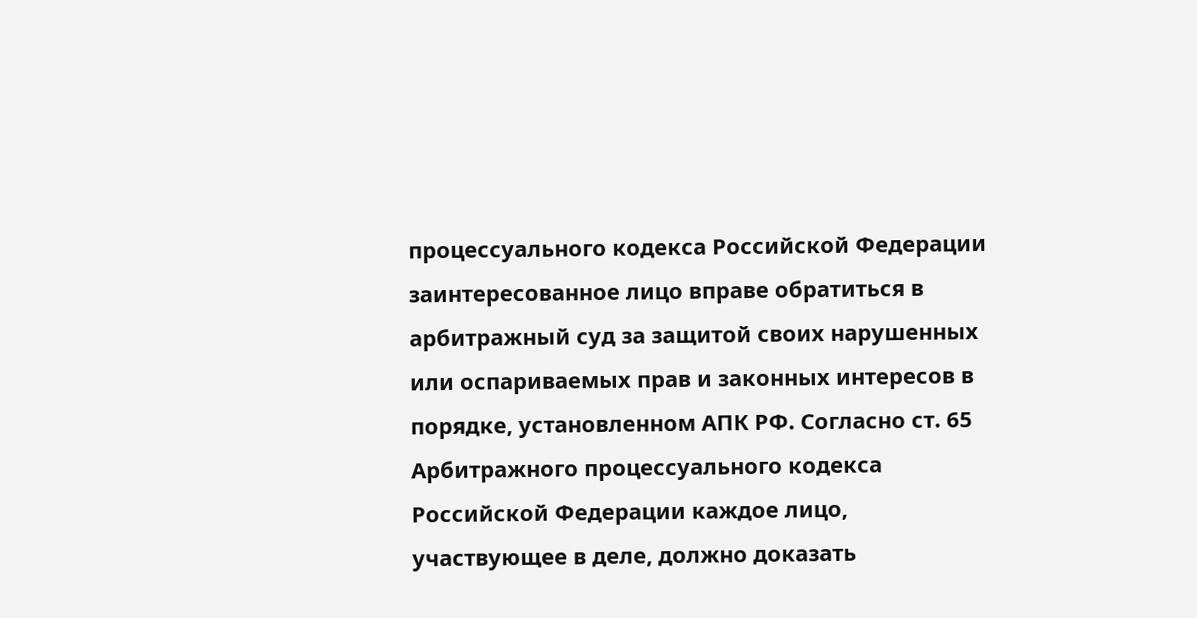процессуального кодекса Российской Федерации заинтересованное лицо вправе обратиться в арбитражный суд за защитой своих нарушенных или оспариваемых прав и законных интересов в порядке, установленном АПК РФ. Согласно ст. 65 Арбитражного процессуального кодекса Российской Федерации каждое лицо, участвующее в деле, должно доказать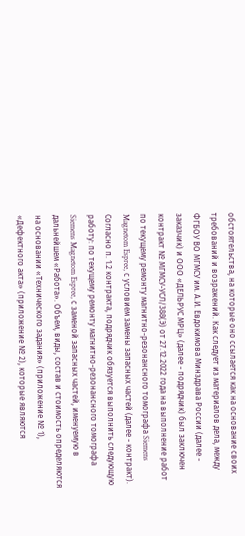обстоятельства, на которые оно ссылается как на основание своих требований и возражений. Как следует из материалов дела, между ФГБОУ ВО МГМСУ им. А.И. Евдокимова Минздрава России (далее - заказчик) и ООО «ДЕЛЬРУС МРЦ» (далее - подрядчик) был заключен контракт № МГМСУ-УСЛ/388(Э) от 27.12.2022 года на выполнение работ по текущему ремонту магнитно-резонансного томографа Siemens Magnetom Espree, с условием замены запасных частей (далее - контракт). Согласно п. 1.2 контракта, подрядчик обязуется выполнить следующую работу: по текущему ремонту магнитно-резонансного томографа Siemens Magnetom Espree, с заменой запасных частей, именуемую в дальнейшем «Работа». Объем, виды, состав и стоимость определяются на основании «Технического задания» (приложение № 1), «Дефектного акта» (приложение № 2), которые являются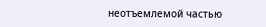неотъемлемой частью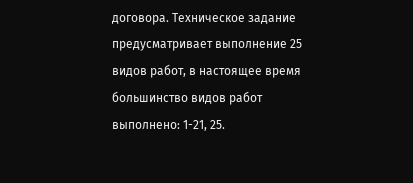договора. Техническое задание предусматривает выполнение 25 видов работ, в настоящее время большинство видов работ выполнено: 1-21, 25.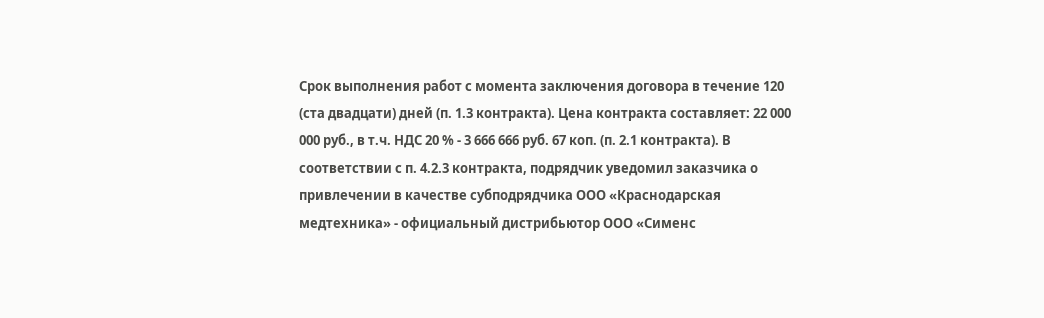Срок выполнения работ с момента заключения договора в течение 120 (ста двадцати) дней (п. 1.3 контракта). Цена контракта составляет: 22 000 000 руб., в т.ч. НДС 20 % - 3 666 666 руб. 67 коп. (п. 2.1 контракта). В соответствии с п. 4.2.3 контракта, подрядчик уведомил заказчика о привлечении в качестве субподрядчика ООО «Краснодарская медтехника» - официальный дистрибьютор ООО «Сименс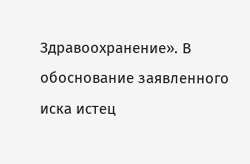Здравоохранение». В обоснование заявленного иска истец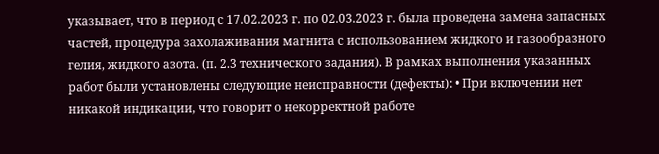указывает, что в период с 17.02.2023 г. по 02.03.2023 г. была проведена замена запасных частей, процедура захолаживания магнита с использованием жидкого и газообразного гелия, жидкого азота. (п. 2.3 технического задания). В рамках выполнения указанных работ были установлены следующие неисправности (дефекты): • При включении нет никакой индикации, что говорит о некорректной работе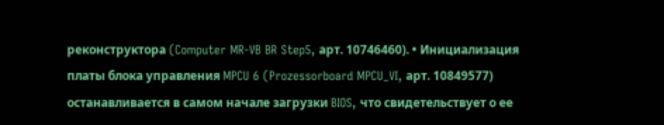реконструктора (Computer MR-VB BR Step5, арт. 10746460). • Инициализация платы блока управления MPCU 6 (Prozessorboard MPCU_VI, арт. 10849577) останавливается в самом начале загрузки BIOS, что свидетельствует о ее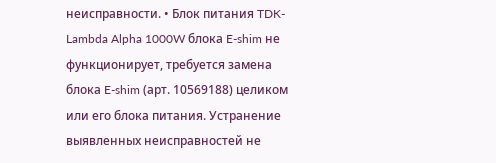неисправности. • Блок питания TDK-Lambda Alpha 1000W блока E-shim не функционирует, требуется замена блока E-shim (арт. 10569188) целиком или его блока питания. Устранение выявленных неисправностей не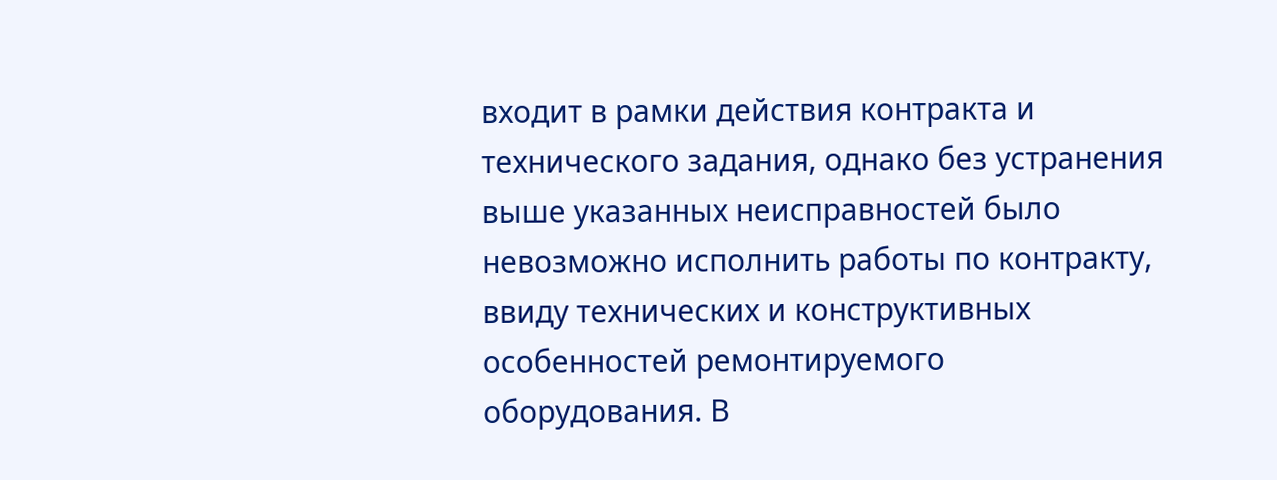входит в рамки действия контракта и технического задания, однако без устранения выше указанных неисправностей было невозможно исполнить работы по контракту, ввиду технических и конструктивных особенностей ремонтируемого оборудования. В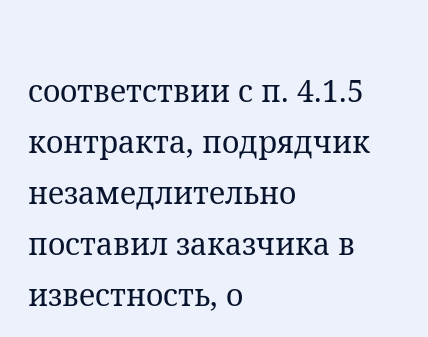соответствии с п. 4.1.5 контракта, подрядчик незамедлительно поставил заказчика в известность, о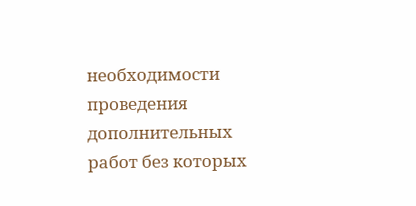необходимости проведения дополнительных работ без которых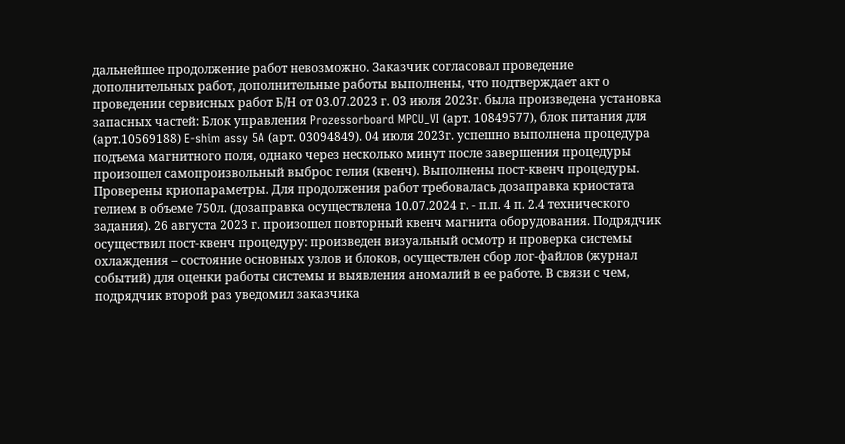дальнейшее продолжение работ невозможно. Заказчик согласовал проведение дополнительных работ, дополнительные работы выполнены, что подтверждает акт о проведении сервисных работ Б/Н от 03.07.2023 г. 03 июля 2023г. была произведена установка запасных частей: Блок управления Prozessorboard MPCU_VI (арт. 10849577), блок питания для (арт.10569188) E-shim assy 5A (арт. 03094849). 04 июля 2023г. успешно выполнена процедура подъема магнитного поля, однако через несколько минут после завершения процедуры произошел самопроизвольный выброс гелия (квенч). Выполнены пост-квенч процедуры. Проверены криопараметры. Для продолжения работ требовалась дозаправка криостата гелием в объеме 750л. (дозаправка осуществлена 10.07.2024 г. - п.п. 4 п. 2.4 технического задания). 26 августа 2023 г. произошел повторный квенч магнита оборудования. Подрядчик осуществил пост-квенч процедуру: произведен визуальный осмотр и проверка системы охлаждения – состояние основных узлов и блоков, осуществлен сбор лог-файлов (журнал событий) для оценки работы системы и выявления аномалий в ее работе. В связи с чем, подрядчик второй раз уведомил заказчика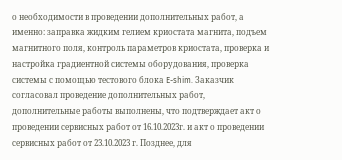о необходимости в проведении дополнительных работ, а именно: заправка жидким гелием криостата магнита, подъем магнитного поля, контроль параметров криостата, проверка и настройка градиентной системы оборудования, проверка системы с помощью тестового блока E-shim. Заказчик согласовал проведение дополнительных работ, дополнительные работы выполнены, что подтверждает акт о проведении сервисных работ от 16.10.2023г. и акт о проведении сервисных работ от 23.10.2023 г. Позднее, для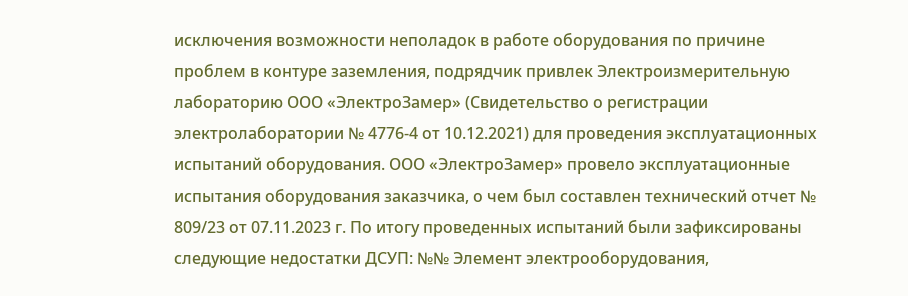исключения возможности неполадок в работе оборудования по причине проблем в контуре заземления, подрядчик привлек Электроизмерительную лабораторию ООО «ЭлектроЗамер» (Свидетельство о регистрации электролаборатории № 4776-4 от 10.12.2021) для проведения эксплуатационных испытаний оборудования. ООО «ЭлектроЗамер» провело эксплуатационные испытания оборудования заказчика, о чем был составлен технический отчет № 809/23 от 07.11.2023 г. По итогу проведенных испытаний были зафиксированы следующие недостатки ДСУП: №№ Элемент электрооборудования,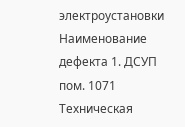электроустановки Наименование дефекта 1. ДСУП пом. 1071 Техническая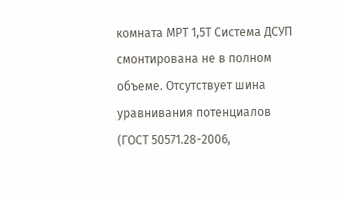комната МРТ 1,5Т Система ДСУП смонтирована не в полном объеме. Отсутствует шина уравнивания потенциалов (ГОСТ 50571.28-2006,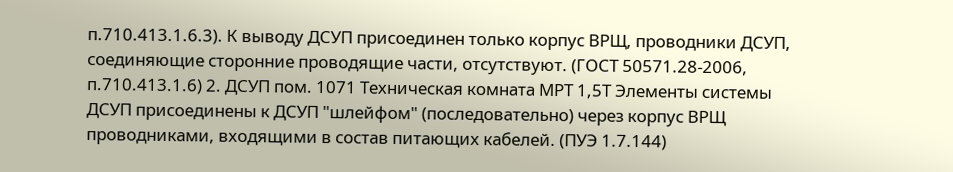п.710.413.1.6.3). К выводу ДСУП присоединен только корпус ВРЩ, проводники ДСУП, соединяющие сторонние проводящие части, отсутствуют. (ГОСТ 50571.28-2006, п.710.413.1.6) 2. ДСУП пом. 1071 Техническая комната МРТ 1,5Т Элементы системы ДСУП присоединены к ДСУП "шлейфом" (последовательно) через корпус ВРЩ проводниками, входящими в состав питающих кабелей. (ПУЭ 1.7.144)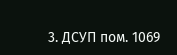3. ДСУП пом. 1069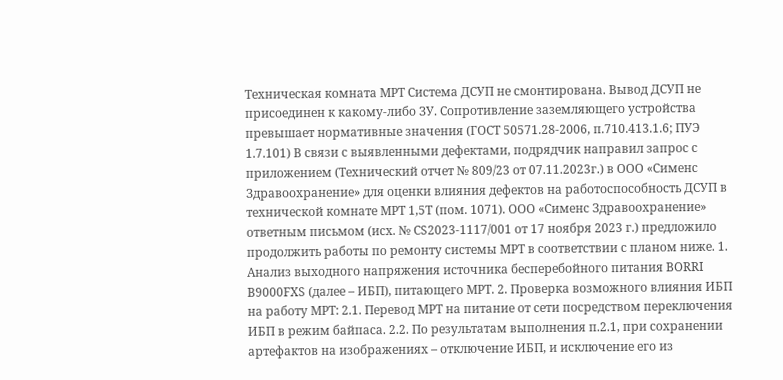Техническая комната МРТ Система ДСУП не смонтирована. Вывод ДСУП не присоединен к какому-либо ЗУ. Сопротивление заземляющего устройства превышает нормативные значения (ГОСТ 50571.28-2006, п.710.413.1.6; ПУЭ 1.7.101) В связи с выявленными дефектами, подрядчик направил запрос с приложением (Технический отчет № 809/23 от 07.11.2023г.) в ООО «Сименс Здравоохранение» для оценки влияния дефектов на работоспособность ДСУП в технической комнате МРТ 1,5Т (пом. 1071). ООО «Сименс Здравоохранение» ответным письмом (исх. № CS2023-1117/001 от 17 ноября 2023 г.) предложило продолжить работы по ремонту системы МРТ в соответствии с планом ниже. 1. Анализ выходного напряжения источника бесперебойного питания BORRI B9000FXS (далее – ИБП), питающего МРТ. 2. Проверка возможного влияния ИБП на работу МРТ: 2.1. Перевод МРТ на питание от сети посредством переключения ИБП в режим байпаса. 2.2. По результатам выполнения п.2.1, при сохранении артефактов на изображениях – отключение ИБП, и исключение его из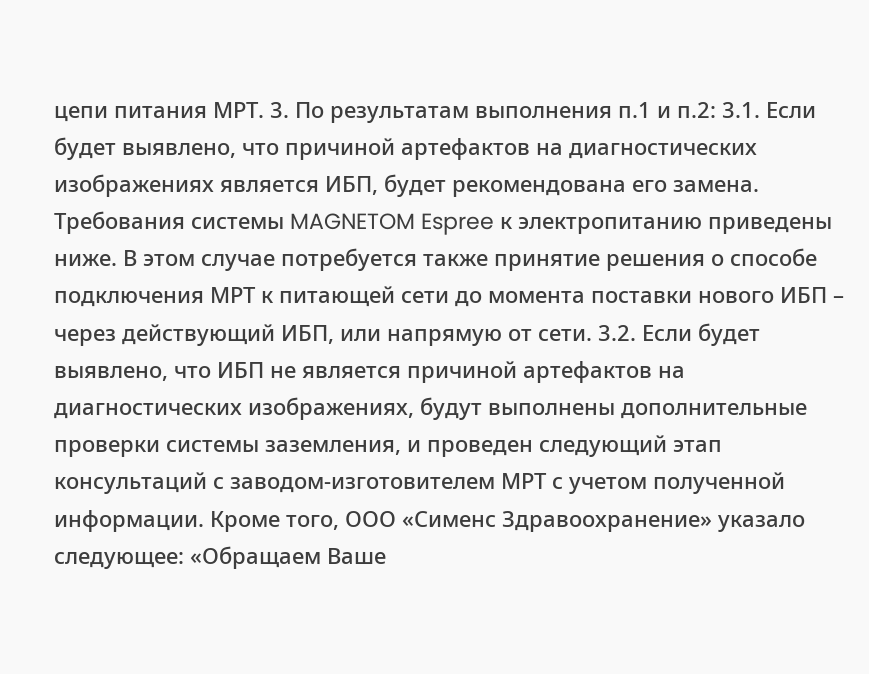цепи питания МРТ. 3. По результатам выполнения п.1 и п.2: 3.1. Если будет выявлено, что причиной артефактов на диагностических изображениях является ИБП, будет рекомендована его замена. Требования системы MAGNETOM Espree к электропитанию приведены ниже. В этом случае потребуется также принятие решения о способе подключения МРТ к питающей сети до момента поставки нового ИБП – через действующий ИБП, или напрямую от сети. 3.2. Если будет выявлено, что ИБП не является причиной артефактов на диагностических изображениях, будут выполнены дополнительные проверки системы заземления, и проведен следующий этап консультаций с заводом-изготовителем МРТ с учетом полученной информации. Кроме того, ООО «Сименс Здравоохранение» указало следующее: «Обращаем Ваше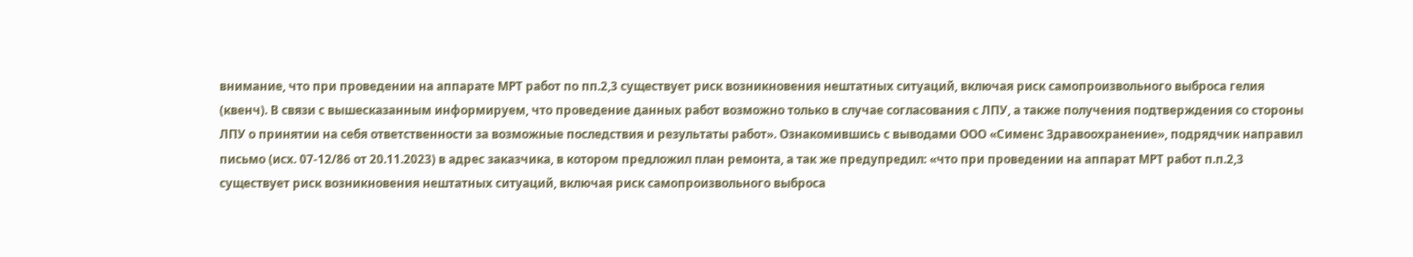внимание, что при проведении на аппарате МРТ работ по пп.2,3 существует риск возникновения нештатных ситуаций, включая риск самопроизвольного выброса гелия (квенч). В связи с вышесказанным информируем, что проведение данных работ возможно только в случае согласования с ЛПУ, а также получения подтверждения со стороны ЛПУ о принятии на себя ответственности за возможные последствия и результаты работ». Ознакомившись с выводами ООО «Сименс Здравоохранение», подрядчик направил письмо (исх. 07-12/86 от 20.11.2023) в адрес заказчика, в котором предложил план ремонта, а так же предупредил: «что при проведении на аппарат МРТ работ п.п.2,3 существует риск возникновения нештатных ситуаций, включая риск самопроизвольного выброса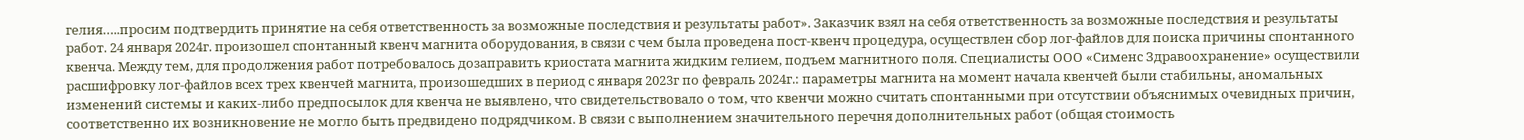гелия…..просим подтвердить принятие на себя ответственность за возможные последствия и результаты работ». Заказчик взял на себя ответственность за возможные последствия и результаты работ. 24 января 2024г. произошел спонтанный квенч магнита оборудования, в связи с чем была проведена пост-квенч процедура, осуществлен сбор лог-файлов для поиска причины спонтанного квенча. Между тем, для продолжения работ потребовалось дозаправить криостата магнита жидким гелием, подъем магнитного поля. Специалисты ООО «Сименс Здравоохранение» осуществили расшифровку лог-файлов всех трех квенчей магнита, произошедших в период с января 2023г по февраль 2024г.: параметры магнита на момент начала квенчей были стабильны, аномальных изменений системы и каких-либо предпосылок для квенча не выявлено, что свидетельствовало о том, что квенчи можно считать спонтанными при отсутствии объяснимых очевидных причин, соответственно их возникновение не могло быть предвидено подрядчиком. В связи с выполнением значительного перечня дополнительных работ (общая стоимость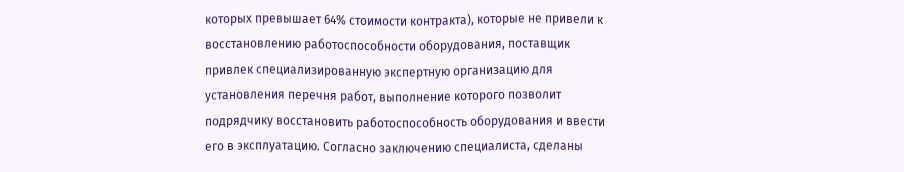которых превышает 64% стоимости контракта), которые не привели к восстановлению работоспособности оборудования, поставщик привлек специализированную экспертную организацию для установления перечня работ, выполнение которого позволит подрядчику восстановить работоспособность оборудования и ввести его в эксплуатацию. Согласно заключению специалиста, сделаны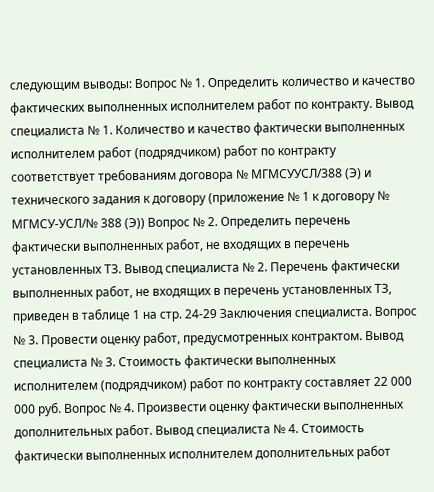следующим выводы: Вопрос № 1. Определить количество и качество фактических выполненных исполнителем работ по контракту. Вывод специалиста № 1. Количество и качество фактически выполненных исполнителем работ (подрядчиком) работ по контракту соответствует требованиям договора № МГМСУУСЛ/388 (Э) и технического задания к договору (приложение № 1 к договору № МГМСУ-УСЛ/№ 388 (Э)) Вопрос № 2. Определить перечень фактически выполненных работ, не входящих в перечень установленных ТЗ. Вывод специалиста № 2. Перечень фактически выполненных работ, не входящих в перечень установленных ТЗ, приведен в таблице 1 на стр. 24-29 Заключения специалиста. Вопрос № 3. Провести оценку работ, предусмотренных контрактом. Вывод специалиста № 3. Стоимость фактически выполненных исполнителем (подрядчиком) работ по контракту составляет 22 000 000 руб. Вопрос № 4. Произвести оценку фактически выполненных дополнительных работ. Вывод специалиста № 4. Стоимость фактически выполненных исполнителем дополнительных работ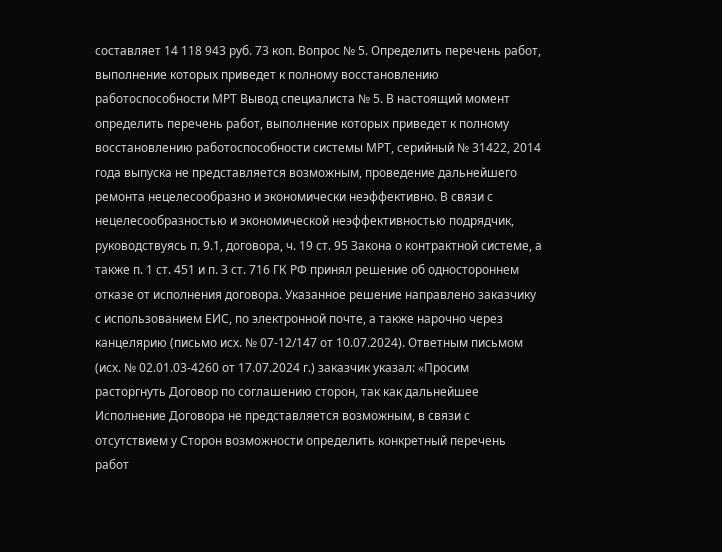составляет 14 118 943 руб. 73 коп. Вопрос № 5. Определить перечень работ, выполнение которых приведет к полному восстановлению работоспособности МРТ Вывод специалиста № 5. В настоящий момент определить перечень работ, выполнение которых приведет к полному восстановлению работоспособности системы МРТ, серийный № 31422, 2014 года выпуска не представляется возможным, проведение дальнейшего ремонта нецелесообразно и экономически неэффективно. В связи с нецелесообразностью и экономической неэффективностью подрядчик, руководствуясь п. 9.1, договора, ч. 19 ст. 95 Закона о контрактной системе, а также п. 1 ст. 451 и п. 3 ст. 716 ГК РФ принял решение об одностороннем отказе от исполнения договора. Указанное решение направлено заказчику с использованием ЕИС, по электронной почте, а также нарочно через канцелярию (письмо исх. № 07-12/147 от 10.07.2024). Ответным письмом (исх. № 02.01.03-4260 от 17.07.2024 г.) заказчик указал: «Просим расторгнуть Договор по соглашению сторон, так как дальнейшее Исполнение Договора не представляется возможным, в связи с отсутствием у Сторон возможности определить конкретный перечень работ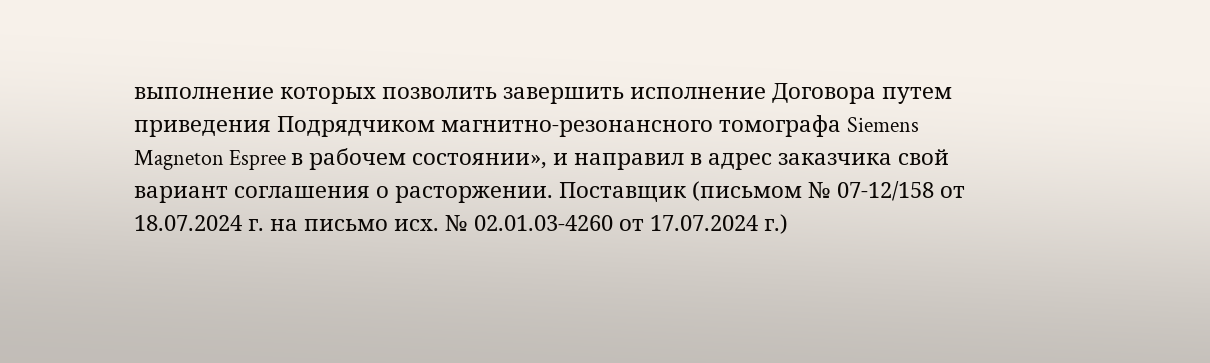выполнение которых позволить завершить исполнение Договора путем приведения Подрядчиком магнитно-резонансного томографа Siemens Magneton Espree в рабочем состоянии», и направил в адрес заказчика свой вариант соглашения о расторжении. Поставщик (письмом № 07-12/158 от 18.07.2024 г. на письмо исх. № 02.01.03-4260 от 17.07.2024 г.)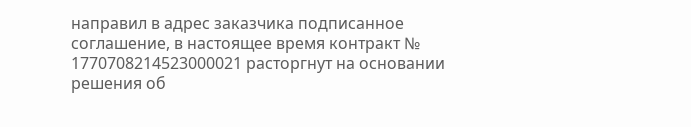направил в адрес заказчика подписанное соглашение, в настоящее время контракт № 1770708214523000021 расторгнут на основании решения об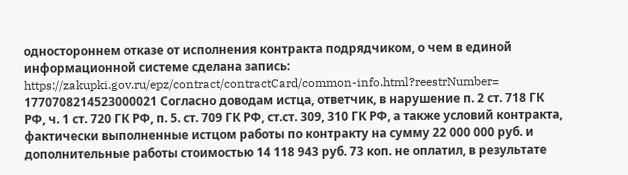одностороннем отказе от исполнения контракта подрядчиком, о чем в единой информационной системе сделана запись: https://zakupki.gov.ru/epz/contract/contractCard/common-info.html?reestrNumber= 1770708214523000021 Согласно доводам истца, ответчик, в нарушение п. 2 ст. 718 ГК РФ, ч. 1 ст. 720 ГК РФ, п. 5. ст. 709 ГК РФ, ст.ст. 309, 310 ГК РФ, а также условий контракта, фактически выполненные истцом работы по контракту на сумму 22 000 000 руб. и дополнительные работы стоимостью 14 118 943 руб. 73 коп. не оплатил, в результате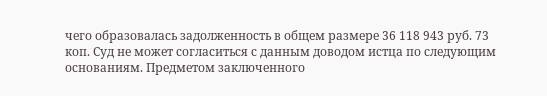чего образовалась задолженность в общем размере 36 118 943 руб. 73 коп. Суд не может согласиться с данным доводом истца по следующим основаниям. Предметом заключенного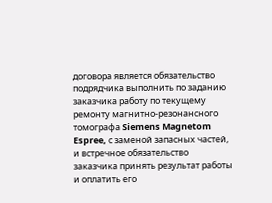договора является обязательство подрядчика выполнить по заданию заказчика работу по текущему ремонту магнитно-резонансного томографа Siemens Magnetom Espree, с заменой запасных частей, и встречное обязательство заказчика принять результат работы и оплатить его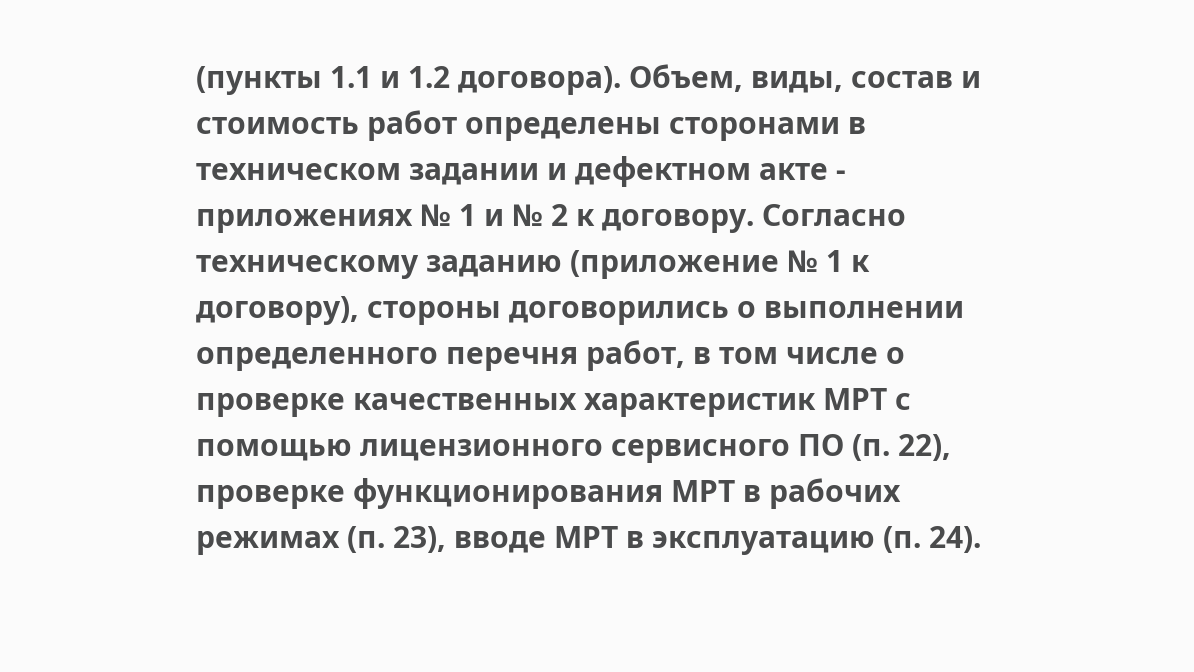(пункты 1.1 и 1.2 договора). Объем, виды, состав и стоимость работ определены сторонами в техническом задании и дефектном акте - приложениях № 1 и № 2 к договору. Согласно техническому заданию (приложение № 1 к договору), стороны договорились о выполнении определенного перечня работ, в том числе о проверке качественных характеристик МРТ с помощью лицензионного сервисного ПО (п. 22), проверке функционирования МРТ в рабочих режимах (п. 23), вводе МРТ в эксплуатацию (п. 24).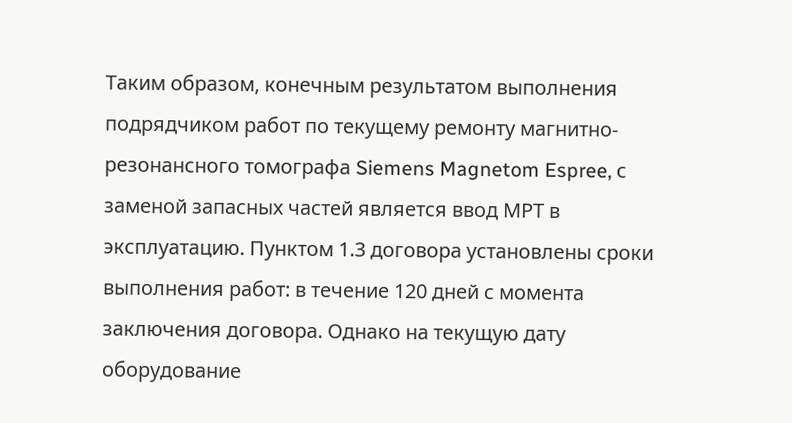Таким образом, конечным результатом выполнения подрядчиком работ по текущему ремонту магнитно-резонансного томографа Siemens Magnetom Espree, с заменой запасных частей является ввод МРТ в эксплуатацию. Пунктом 1.3 договора установлены сроки выполнения работ: в течение 120 дней с момента заключения договора. Однако на текущую дату оборудование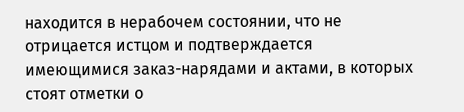находится в нерабочем состоянии, что не отрицается истцом и подтверждается имеющимися заказ-нарядами и актами, в которых стоят отметки о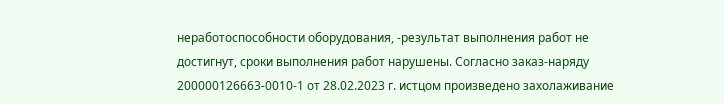неработоспособности оборудования, -результат выполнения работ не достигнут, сроки выполнения работ нарушены. Согласно заказ-наряду 200000126663-0010-1 от 28.02.2023 г. истцом произведено захолаживание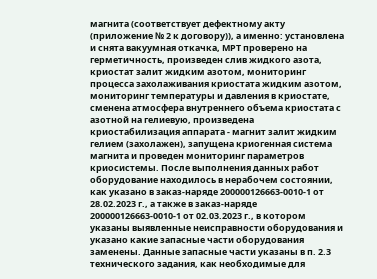магнита (соответствует дефектному акту (приложение № 2 к договору)), а именно: установлена и снята вакуумная откачка, МРТ проверено на герметичность, произведен слив жидкого азота, криостат залит жидким азотом, мониторинг процесса захолаживания криостата жидким азотом, мониторинг температуры и давления в криостате, сменена атмосфера внутреннего объема криостата с азотной на гелиевую, произведена криостабилизация аппарата - магнит залит жидким гелием (захолажен), запущена криогенная система магнита и проведен мониторинг параметров криосистемы. После выполнения данных работ оборудование находилось в нерабочем состоянии, как указано в заказ-наряде 200000126663-0010-1 от 28.02.2023 г., а также в заказ-наряде 200000126663-0010-1 от 02.03.2023 г., в котором указаны выявленные неисправности оборудования и указано какие запасные части оборудования заменены. Данные запасные части указаны в п. 2.3 технического задания, как необходимые для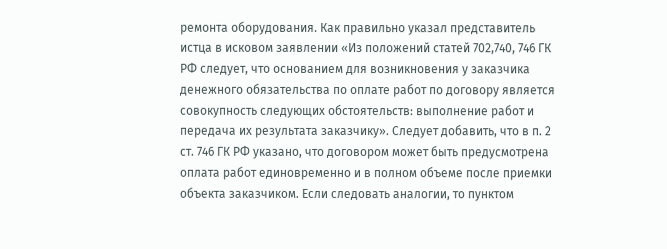ремонта оборудования. Как правильно указал представитель истца в исковом заявлении «Из положений статей 702,740, 746 ГК РФ следует, что основанием для возникновения у заказчика денежного обязательства по оплате работ по договору является совокупность следующих обстоятельств: выполнение работ и передача их результата заказчику». Следует добавить, что в п. 2 ст. 746 ГК РФ указано, что договором может быть предусмотрена оплата работ единовременно и в полном объеме после приемки объекта заказчиком. Если следовать аналогии, то пунктом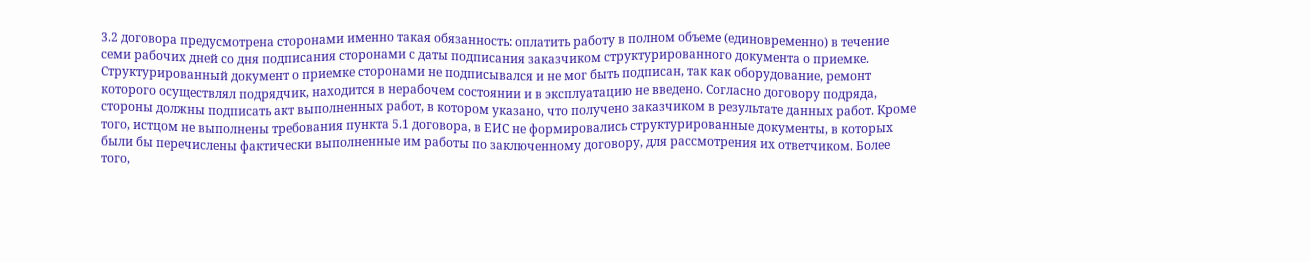3.2 договора предусмотрена сторонами именно такая обязанность: оплатить работу в полном объеме (единовременно) в течение семи рабочих дней со дня подписания сторонами с даты подписания заказчиком структурированного документа о приемке. Структурированный документ о приемке сторонами не подписывался и не мог быть подписан, так как оборудование, ремонт которого осуществлял подрядчик, находится в нерабочем состоянии и в эксплуатацию не введено. Согласно договору подряда, стороны должны подписать акт выполненных работ, в котором указано, что получено заказчиком в результате данных работ. Кроме того, истцом не выполнены требования пункта 5.1 договора, в ЕИС не формировались структурированные документы, в которых были бы перечислены фактически выполненные им работы по заключенному договору, для рассмотрения их ответчиком. Более того,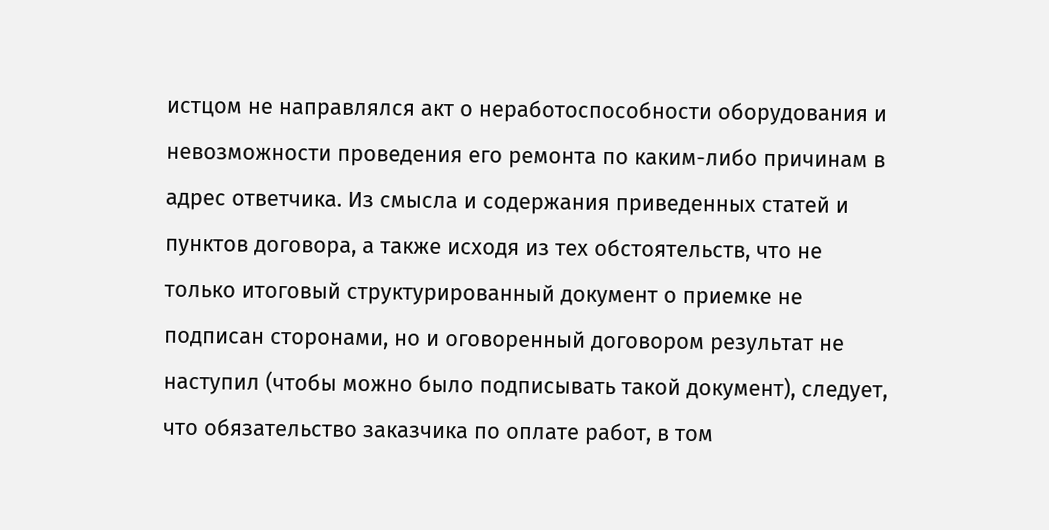истцом не направлялся акт о неработоспособности оборудования и невозможности проведения его ремонта по каким-либо причинам в адрес ответчика. Из смысла и содержания приведенных статей и пунктов договора, а также исходя из тех обстоятельств, что не только итоговый структурированный документ о приемке не подписан сторонами, но и оговоренный договором результат не наступил (чтобы можно было подписывать такой документ), следует, что обязательство заказчика по оплате работ, в том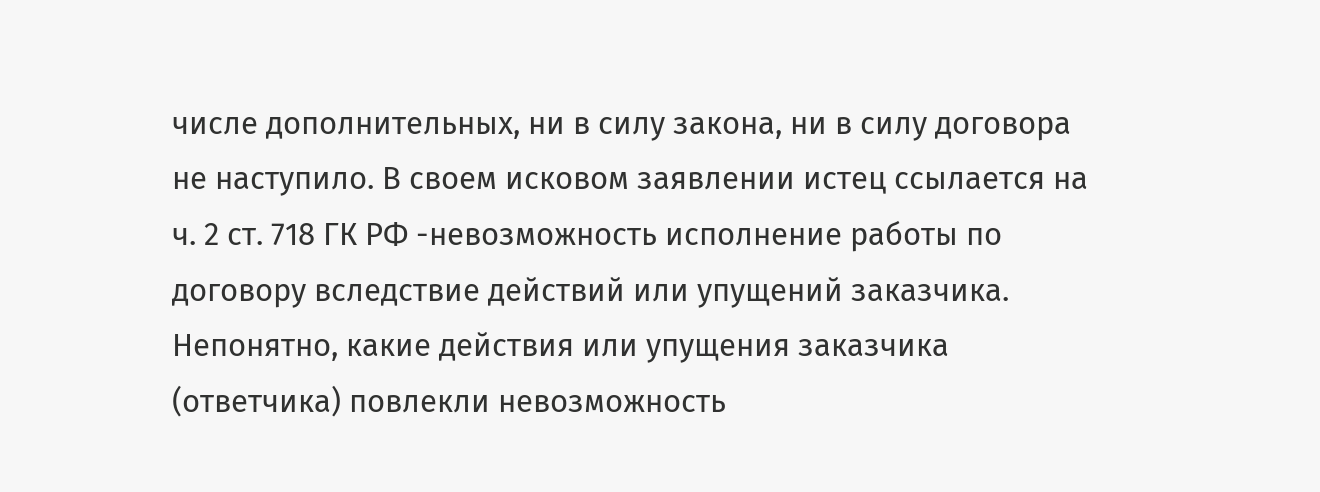числе дополнительных, ни в силу закона, ни в силу договора не наступило. В своем исковом заявлении истец ссылается на ч. 2 ст. 718 ГК РФ -невозможность исполнение работы по договору вследствие действий или упущений заказчика. Непонятно, какие действия или упущения заказчика (ответчика) повлекли невозможность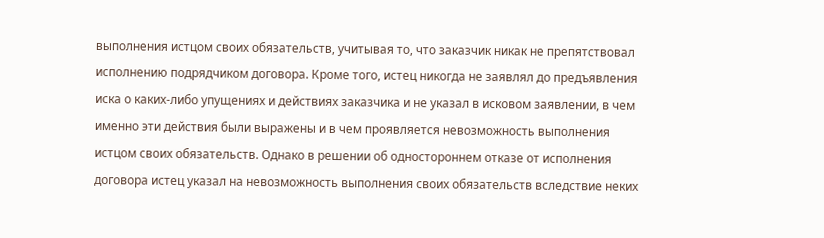выполнения истцом своих обязательств, учитывая то, что заказчик никак не препятствовал исполнению подрядчиком договора. Кроме того, истец никогда не заявлял до предъявления иска о каких-либо упущениях и действиях заказчика и не указал в исковом заявлении, в чем именно эти действия были выражены и в чем проявляется невозможность выполнения истцом своих обязательств. Однако в решении об одностороннем отказе от исполнения договора истец указал на невозможность выполнения своих обязательств вследствие неких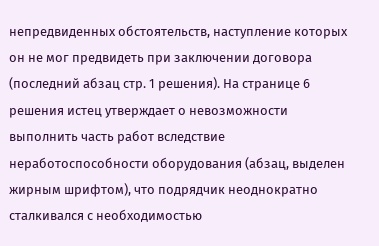непредвиденных обстоятельств, наступление которых он не мог предвидеть при заключении договора (последний абзац стр. 1 решения). На странице 6 решения истец утверждает о невозможности выполнить часть работ вследствие неработоспособности оборудования (абзац, выделен жирным шрифтом), что подрядчик неоднократно сталкивался с необходимостью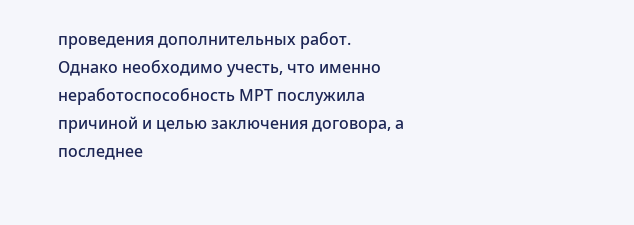проведения дополнительных работ. Однако необходимо учесть, что именно неработоспособность МРТ послужила причиной и целью заключения договора, а последнее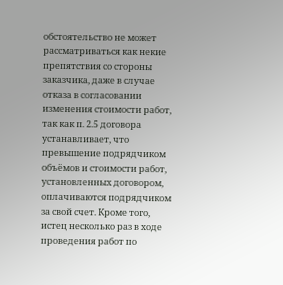обстоятельство не может рассматриваться как некие препятствия со стороны заказчика, даже в случае отказа в согласовании изменения стоимости работ, так как п. 2.5 договора устанавливает, что превышение подрядчиком объёмов и стоимости работ, установленных договором, оплачиваются подрядчиком за свой счет. Кроме того, истец несколько раз в ходе проведения работ по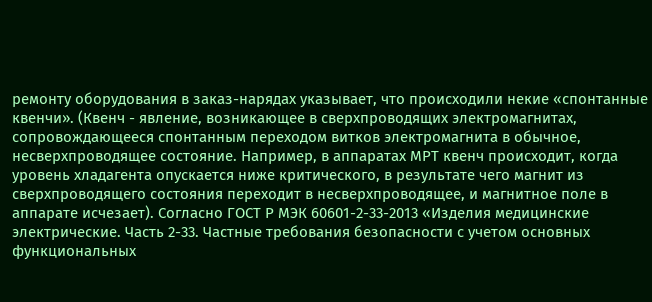ремонту оборудования в заказ-нарядах указывает, что происходили некие «спонтанные квенчи». (Квенч - явление, возникающее в сверхпроводящих электромагнитах, сопровождающееся спонтанным переходом витков электромагнита в обычное, несверхпроводящее состояние. Например, в аппаратах МРТ квенч происходит, когда уровень хладагента опускается ниже критического, в результате чего магнит из сверхпроводящего состояния переходит в несверхпроводящее, и магнитное поле в аппарате исчезает). Согласно ГОСТ Р МЭК 60601-2-33-2013 «Изделия медицинские электрические. Часть 2-33. Частные требования безопасности с учетом основных функциональных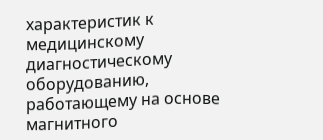характеристик к медицинскому диагностическому оборудованию, работающему на основе магнитного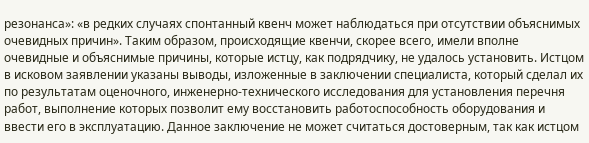резонанса»: «в редких случаях спонтанный квенч может наблюдаться при отсутствии объяснимых очевидных причин». Таким образом, происходящие квенчи, скорее всего, имели вполне очевидные и объяснимые причины, которые истцу, как подрядчику, не удалось установить. Истцом в исковом заявлении указаны выводы, изложенные в заключении специалиста, который сделал их по результатам оценочного, инженерно-технического исследования для установления перечня работ, выполнение которых позволит ему восстановить работоспособность оборудования и ввести его в эксплуатацию. Данное заключение не может считаться достоверным, так как истцом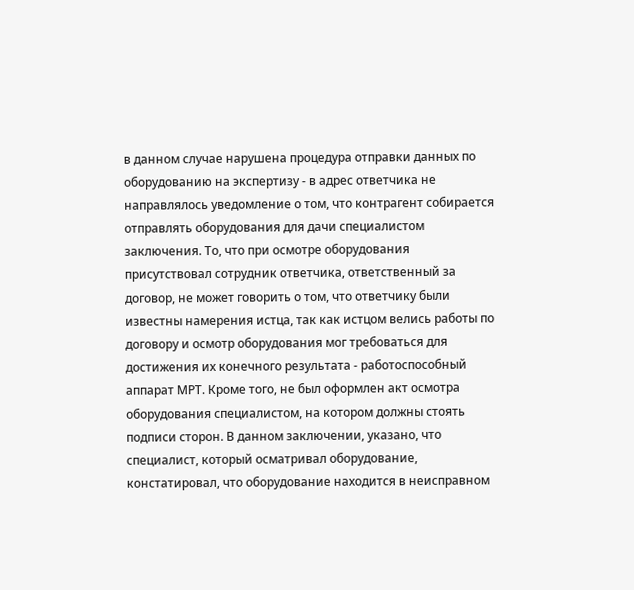в данном случае нарушена процедура отправки данных по оборудованию на экспертизу - в адрес ответчика не направлялось уведомление о том, что контрагент собирается отправлять оборудования для дачи специалистом заключения. То, что при осмотре оборудования присутствовал сотрудник ответчика, ответственный за договор, не может говорить о том, что ответчику были известны намерения истца, так как истцом велись работы по договору и осмотр оборудования мог требоваться для достижения их конечного результата - работоспособный аппарат МРТ. Кроме того, не был оформлен акт осмотра оборудования специалистом, на котором должны стоять подписи сторон. В данном заключении, указано, что специалист, который осматривал оборудование, констатировал, что оборудование находится в неисправном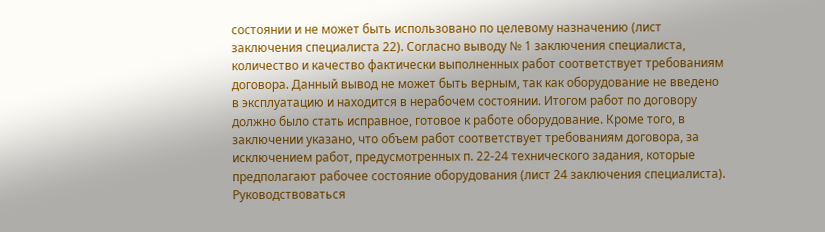состоянии и не может быть использовано по целевому назначению (лист заключения специалиста 22). Согласно выводу № 1 заключения специалиста, количество и качество фактически выполненных работ соответствует требованиям договора. Данный вывод не может быть верным, так как оборудование не введено в эксплуатацию и находится в нерабочем состоянии. Итогом работ по договору должно было стать исправное, готовое к работе оборудование. Кроме того, в заключении указано, что объем работ соответствует требованиям договора, за исключением работ, предусмотренных п. 22-24 технического задания, которые предполагают рабочее состояние оборудования (лист 24 заключения специалиста). Руководствоваться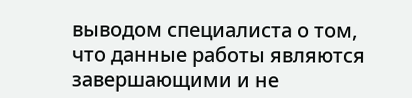выводом специалиста о том, что данные работы являются завершающими и не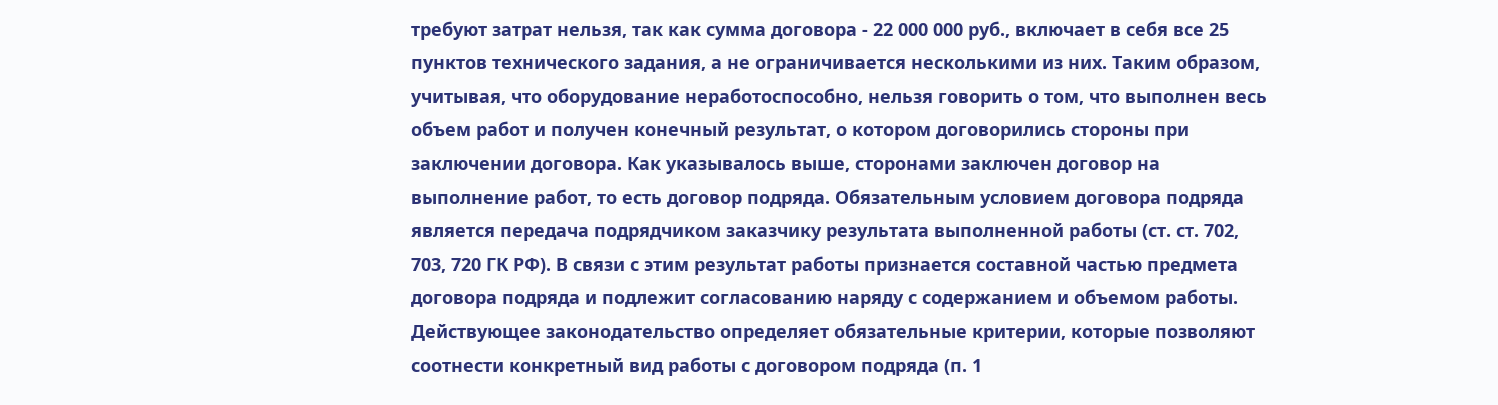требуют затрат нельзя, так как сумма договора - 22 000 000 руб., включает в себя все 25 пунктов технического задания, а не ограничивается несколькими из них. Таким образом, учитывая, что оборудование неработоспособно, нельзя говорить о том, что выполнен весь объем работ и получен конечный результат, о котором договорились стороны при заключении договора. Как указывалось выше, сторонами заключен договор на выполнение работ, то есть договор подряда. Обязательным условием договора подряда является передача подрядчиком заказчику результата выполненной работы (ст. ст. 702, 703, 720 ГК РФ). В связи с этим результат работы признается составной частью предмета договора подряда и подлежит согласованию наряду с содержанием и объемом работы. Действующее законодательство определяет обязательные критерии, которые позволяют соотнести конкретный вид работы с договором подряда (п. 1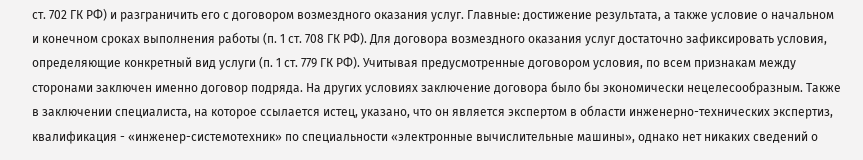ст. 702 ГК РФ) и разграничить его с договором возмездного оказания услуг. Главные: достижение результата, а также условие о начальном и конечном сроках выполнения работы (п. 1 ст. 708 ГК РФ). Для договора возмездного оказания услуг достаточно зафиксировать условия, определяющие конкретный вид услуги (п. 1 ст. 779 ГК РФ). Учитывая предусмотренные договором условия, по всем признакам между сторонами заключен именно договор подряда. На других условиях заключение договора было бы экономически нецелесообразным. Также в заключении специалиста, на которое ссылается истец, указано, что он является экспертом в области инженерно-технических экспертиз, квалификация - «инженер-системотехник» по специальности «электронные вычислительные машины», однако нет никаких сведений о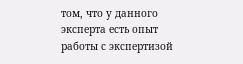том, что у данного эксперта есть опыт работы с экспертизой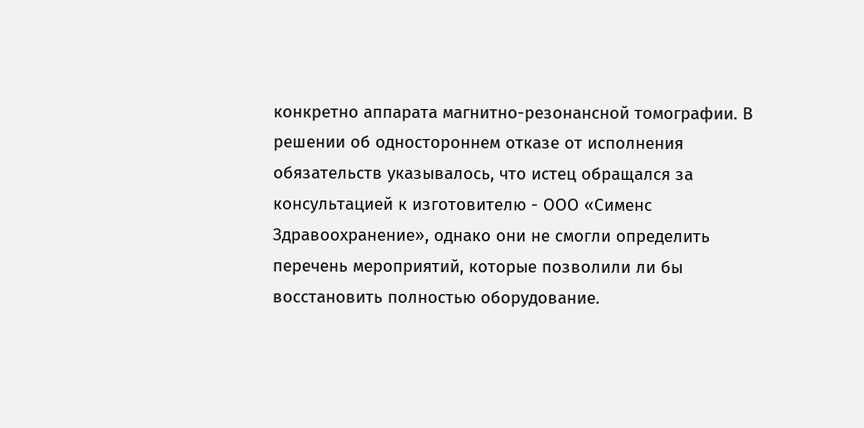конкретно аппарата магнитно-резонансной томографии. В решении об одностороннем отказе от исполнения обязательств указывалось, что истец обращался за консультацией к изготовителю - ООО «Сименс Здравоохранение», однако они не смогли определить перечень мероприятий, которые позволили ли бы восстановить полностью оборудование.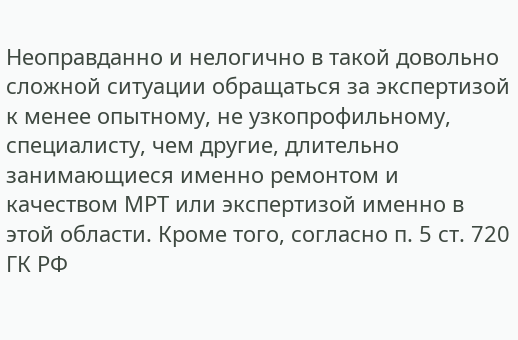Неоправданно и нелогично в такой довольно сложной ситуации обращаться за экспертизой к менее опытному, не узкопрофильному, специалисту, чем другие, длительно занимающиеся именно ремонтом и качеством МРТ или экспертизой именно в этой области. Кроме того, согласно п. 5 ст. 720 ГК РФ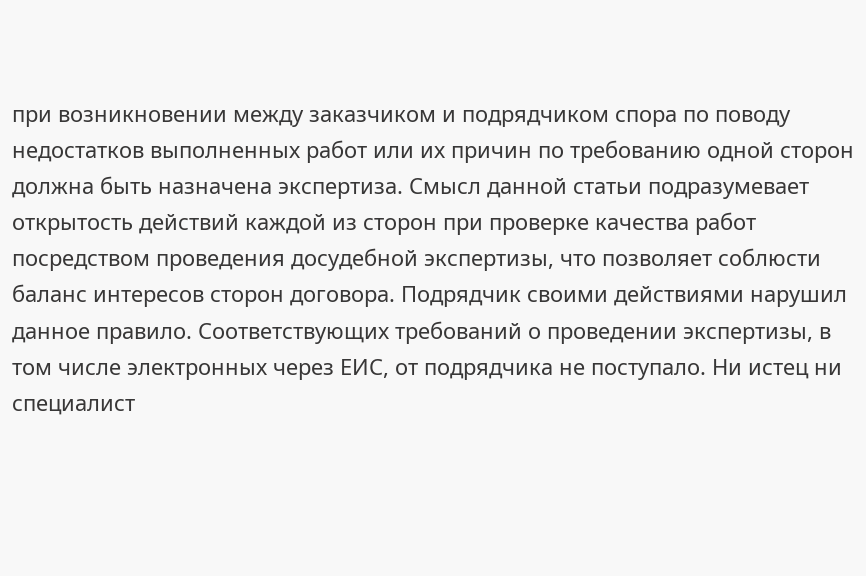при возникновении между заказчиком и подрядчиком спора по поводу недостатков выполненных работ или их причин по требованию одной сторон должна быть назначена экспертиза. Смысл данной статьи подразумевает открытость действий каждой из сторон при проверке качества работ посредством проведения досудебной экспертизы, что позволяет соблюсти баланс интересов сторон договора. Подрядчик своими действиями нарушил данное правило. Соответствующих требований о проведении экспертизы, в том числе электронных через ЕИС, от подрядчика не поступало. Ни истец ни специалист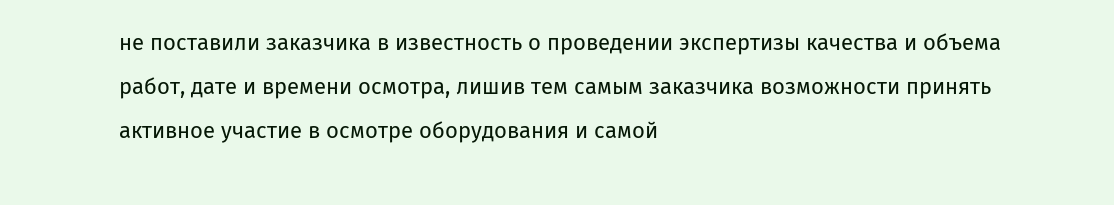не поставили заказчика в известность о проведении экспертизы качества и объема работ, дате и времени осмотра, лишив тем самым заказчика возможности принять активное участие в осмотре оборудования и самой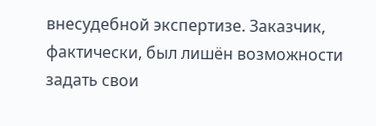внесудебной экспертизе. Заказчик, фактически, был лишён возможности задать свои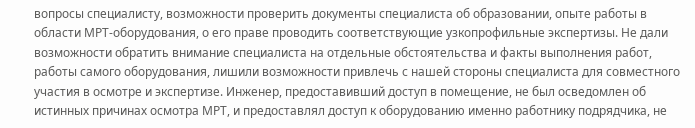вопросы специалисту, возможности проверить документы специалиста об образовании, опыте работы в области МРТ-оборудования, о его праве проводить соответствующие узкопрофильные экспертизы. Не дали возможности обратить внимание специалиста на отдельные обстоятельства и факты выполнения работ, работы самого оборудования, лишили возможности привлечь с нашей стороны специалиста для совместного участия в осмотре и экспертизе. Инженер, предоставивший доступ в помещение, не был осведомлен об истинных причинах осмотра МРТ, и предоставлял доступ к оборудованию именно работнику подрядчика, не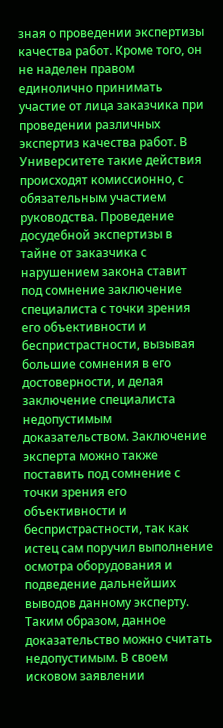зная о проведении экспертизы качества работ. Кроме того, он не наделен правом единолично принимать участие от лица заказчика при проведении различных экспертиз качества работ. В Университете такие действия происходят комиссионно, с обязательным участием руководства. Проведение досудебной экспертизы в тайне от заказчика с нарушением закона ставит под сомнение заключение специалиста с точки зрения его объективности и беспристрастности, вызывая большие сомнения в его достоверности, и делая заключение специалиста недопустимым доказательством. Заключение эксперта можно также поставить под сомнение с точки зрения его объективности и беспристрастности, так как истец сам поручил выполнение осмотра оборудования и подведение дальнейших выводов данному эксперту. Таким образом, данное доказательство можно считать недопустимым. В своем исковом заявлении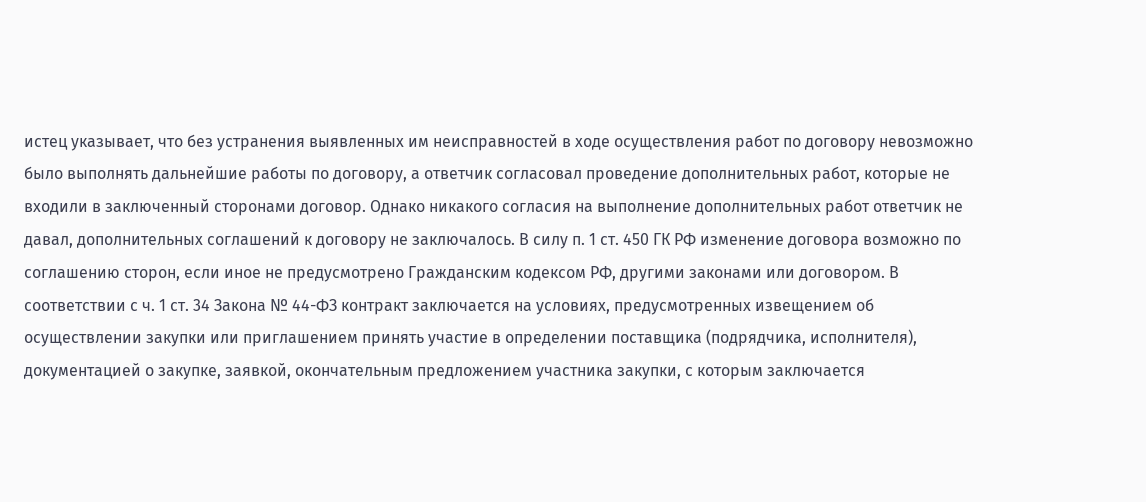истец указывает, что без устранения выявленных им неисправностей в ходе осуществления работ по договору невозможно было выполнять дальнейшие работы по договору, а ответчик согласовал проведение дополнительных работ, которые не входили в заключенный сторонами договор. Однако никакого согласия на выполнение дополнительных работ ответчик не давал, дополнительных соглашений к договору не заключалось. В силу п. 1 ст. 450 ГК РФ изменение договора возможно по соглашению сторон, если иное не предусмотрено Гражданским кодексом РФ, другими законами или договором. В соответствии с ч. 1 ст. 34 Закона № 44-ФЗ контракт заключается на условиях, предусмотренных извещением об осуществлении закупки или приглашением принять участие в определении поставщика (подрядчика, исполнителя), документацией о закупке, заявкой, окончательным предложением участника закупки, с которым заключается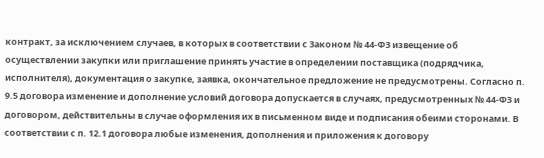контракт, за исключением случаев, в которых в соответствии с Законом № 44-ФЗ извещение об осуществлении закупки или приглашение принять участие в определении поставщика (подрядчика, исполнителя), документация о закупке, заявка, окончательное предложение не предусмотрены. Согласно п. 9.5 договора изменение и дополнение условий договора допускается в случаях, предусмотренных № 44-ФЗ и договором, действительны в случае оформления их в письменном виде и подписания обеими сторонами. В соответствии с п. 12.1 договора любые изменения, дополнения и приложения к договору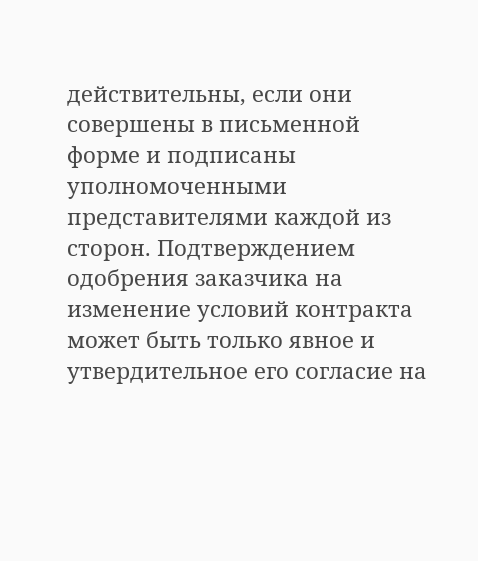действительны, если они совершены в письменной форме и подписаны уполномоченными представителями каждой из сторон. Подтверждением одобрения заказчика на изменение условий контракта может быть только явное и утвердительное его согласие на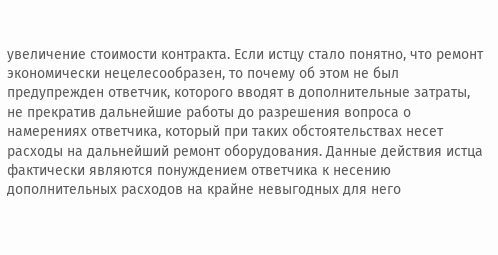увеличение стоимости контракта. Если истцу стало понятно, что ремонт экономически нецелесообразен, то почему об этом не был предупрежден ответчик, которого вводят в дополнительные затраты, не прекратив дальнейшие работы до разрешения вопроса о намерениях ответчика, который при таких обстоятельствах несет расходы на дальнейший ремонт оборудования. Данные действия истца фактически являются понуждением ответчика к несению дополнительных расходов на крайне невыгодных для него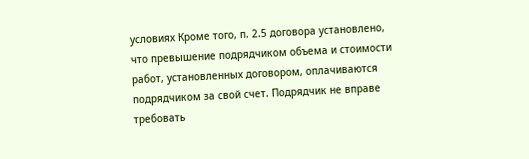условиях Кроме того, п. 2.5 договора установлено, что превышение подрядчиком объема и стоимости работ, установленных договором, оплачиваются подрядчиком за свой счет. Подрядчик не вправе требовать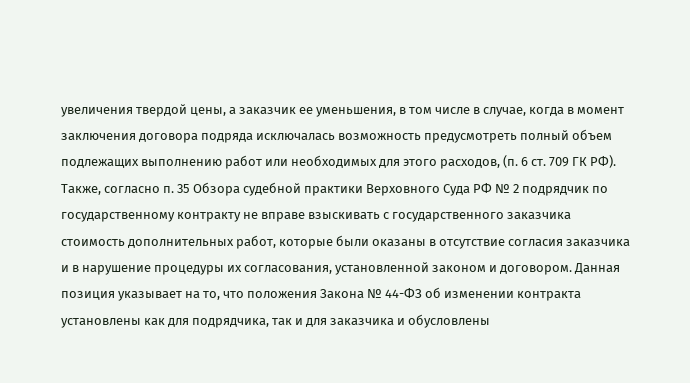увеличения твердой цены, а заказчик ее уменьшения, в том числе в случае, когда в момент заключения договора подряда исключалась возможность предусмотреть полный объем подлежащих выполнению работ или необходимых для этого расходов, (п. 6 ст. 709 ГК РФ). Также, согласно п. 35 Обзора судебной практики Верховного Суда РФ № 2 подрядчик по государственному контракту не вправе взыскивать с государственного заказчика стоимость дополнительных работ, которые были оказаны в отсутствие согласия заказчика и в нарушение процедуры их согласования, установленной законом и договором. Данная позиция указывает на то, что положения Закона № 44-ФЗ об изменении контракта установлены как для подрядчика, так и для заказчика и обусловлены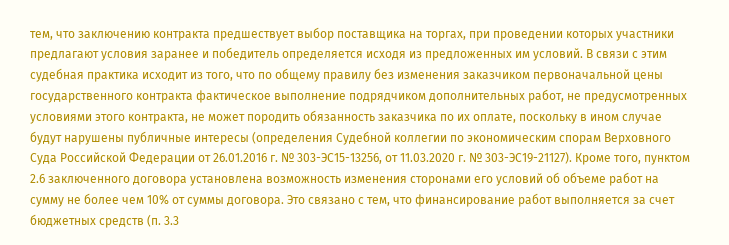тем, что заключению контракта предшествует выбор поставщика на торгах, при проведении которых участники предлагают условия заранее и победитель определяется исходя из предложенных им условий. В связи с этим судебная практика исходит из того, что по общему правилу без изменения заказчиком первоначальной цены государственного контракта фактическое выполнение подрядчиком дополнительных работ, не предусмотренных условиями этого контракта, не может породить обязанность заказчика по их оплате, поскольку в ином случае будут нарушены публичные интересы (определения Судебной коллегии по экономическим спорам Верховного Суда Российской Федерации от 26.01.2016 г. № 303-ЭС15-13256, от 11.03.2020 г. № 303-ЭС19-21127). Кроме того, пунктом 2.6 заключенного договора установлена возможность изменения сторонами его условий об объеме работ на сумму не более чем 10% от суммы договора. Это связано с тем, что финансирование работ выполняется за счет бюджетных средств (п. 3.3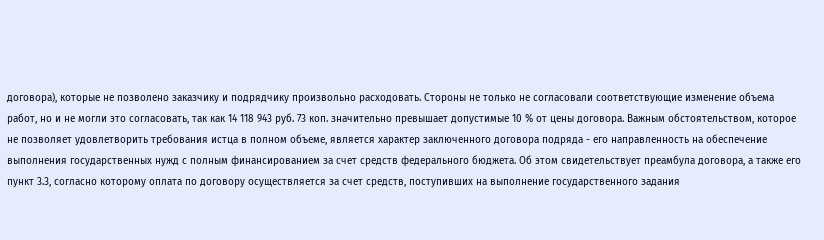договора), которые не позволено заказчику и подрядчику произвольно расходовать. Стороны не только не согласовали соответствующие изменение объема работ, но и не могли это согласовать, так как 14 118 943 руб. 73 коп. значительно превышает допустимые 10 % от цены договора. Важным обстоятельством, которое не позволяет удовлетворить требования истца в полном объеме, является характер заключенного договора подряда - его направленность на обеспечение выполнения государственных нужд с полным финансированием за счет средств федерального бюджета. Об этом свидетельствует преамбула договора, а также его пункт 3.3, согласно которому оплата по договору осуществляется за счет средств, поступивших на выполнение государственного задания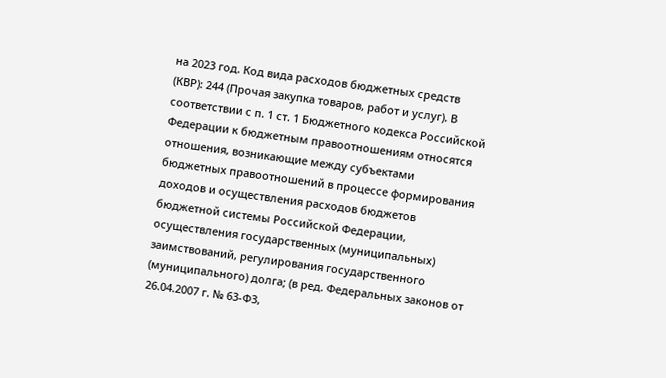на 2023 год. Код вида расходов бюджетных средств (КВР): 244 (Прочая закупка товаров, работ и услуг). В соответствии с п. 1 ст. 1 Бюджетного кодекса Российской Федерации к бюджетным правоотношениям относятся отношения, возникающие между субъектами бюджетных правоотношений в процессе формирования доходов и осуществления расходов бюджетов бюджетной системы Российской Федерации, осуществления государственных (муниципальных) заимствований, регулирования государственного (муниципального) долга; (в ред. Федеральных законов от 26.04.2007 г. № 63-ФЗ,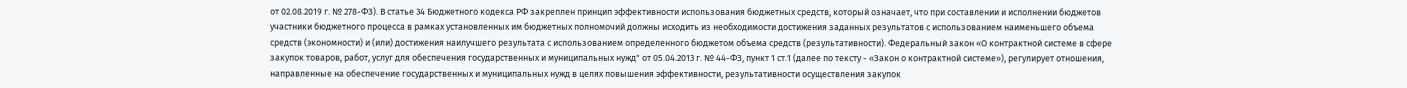от 02.08.2019 г. № 278-ФЗ). В статье 34 Бюджетного кодекса РФ закреплен принцип эффективности использования бюджетных средств, который означает, что при составлении и исполнении бюджетов участники бюджетного процесса в рамках установленных им бюджетных полномочий должны исходить из необходимости достижения заданных результатов с использованием наименьшего объема средств (экономности) и (или) достижения наилучшего результата с использованием определенного бюджетом объема средств (результативности). Федеральный закон «О контрактной системе в сфере закупок товаров, работ, услуг для обеспечения государственных и муниципальных нужд" от 05.04.2013 г. № 44-ФЗ, пункт 1 ст.1 (далее по тексту - «Закон о контрактной системе»), регулирует отношения, направленные на обеспечение государственных и муниципальных нужд в целях повышения эффективности, результативности осуществления закупок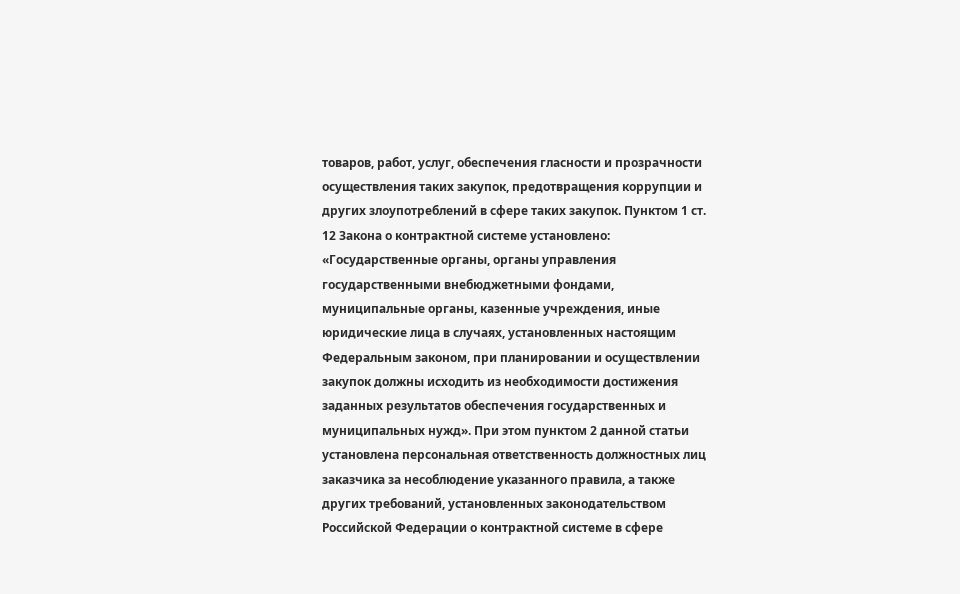товаров, работ, услуг, обеспечения гласности и прозрачности осуществления таких закупок, предотвращения коррупции и других злоупотреблений в сфере таких закупок. Пунктом 1 ст. 12 Закона о контрактной системе установлено: «Государственные органы, органы управления государственными внебюджетными фондами, муниципальные органы, казенные учреждения, иные юридические лица в случаях, установленных настоящим Федеральным законом, при планировании и осуществлении закупок должны исходить из необходимости достижения заданных результатов обеспечения государственных и муниципальных нужд». При этом пунктом 2 данной статьи установлена персональная ответственность должностных лиц заказчика за несоблюдение указанного правила, а также других требований, установленных законодательством Российской Федерации о контрактной системе в сфере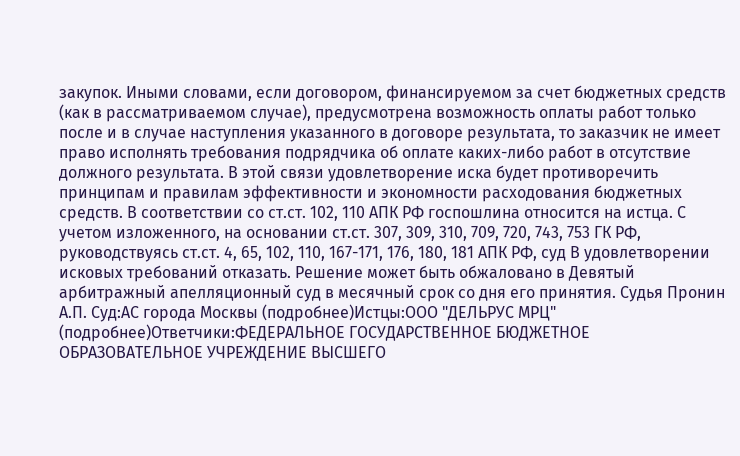закупок. Иными словами, если договором, финансируемом за счет бюджетных средств (как в рассматриваемом случае), предусмотрена возможность оплаты работ только после и в случае наступления указанного в договоре результата, то заказчик не имеет право исполнять требования подрядчика об оплате каких-либо работ в отсутствие должного результата. В этой связи удовлетворение иска будет противоречить принципам и правилам эффективности и экономности расходования бюджетных средств. В соответствии со ст.ст. 102, 110 АПК РФ госпошлина относится на истца. С учетом изложенного, на основании ст.ст. 307, 309, 310, 709, 720, 743, 753 ГК РФ, руководствуясь ст.ст. 4, 65, 102, 110, 167-171, 176, 180, 181 АПК РФ, суд В удовлетворении исковых требований отказать. Решение может быть обжаловано в Девятый арбитражный апелляционный суд в месячный срок со дня его принятия. Судья Пронин А.П. Суд:АС города Москвы (подробнее)Истцы:ООО "ДЕЛЬРУС МРЦ" (подробнее)Ответчики:ФЕДЕРАЛЬНОЕ ГОСУДАРСТВЕННОЕ БЮДЖЕТНОЕ ОБРАЗОВАТЕЛЬНОЕ УЧРЕЖДЕНИЕ ВЫСШЕГО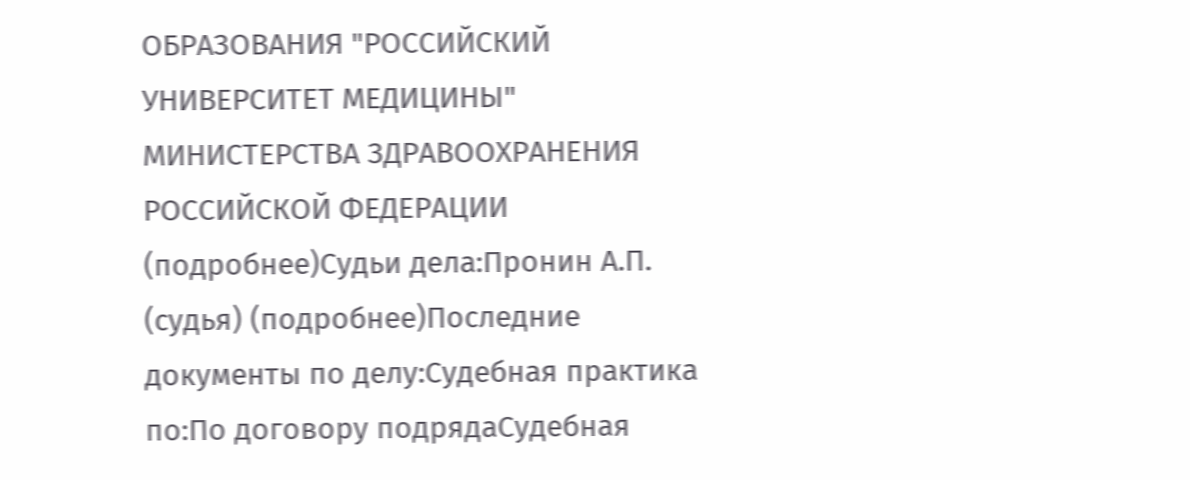ОБРАЗОВАНИЯ "РОССИЙСКИЙ УНИВЕРСИТЕТ МЕДИЦИНЫ" МИНИСТЕРСТВА ЗДРАВООХРАНЕНИЯ РОССИЙСКОЙ ФЕДЕРАЦИИ (подробнее)Судьи дела:Пронин А.П. (судья) (подробнее)Последние документы по делу:Судебная практика по:По договору подрядаСудебная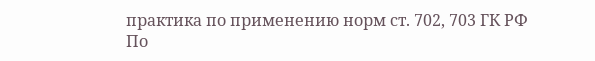практика по применению норм ст. 702, 703 ГК РФ
По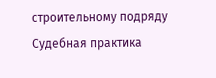строительному подряду Судебная практика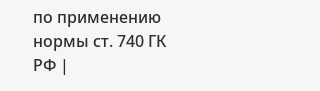по применению нормы ст. 740 ГК РФ |